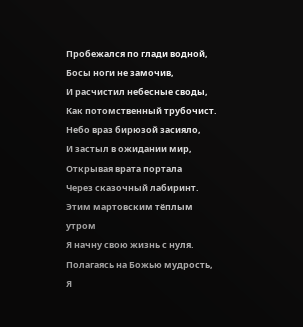Пробежался по глади водной,
Босы ноги не замочив,
И расчистил небесные своды,
Как потомственный трубочист.
Небо враз бирюзой засияло,
И застыл в ожидании мир,
Открывая врата портала
Через сказочный лабиринт.
Этим мартовским тёплым утром
Я начну свою жизнь с нуля.
Полагаясь на Божью мудрость,
Я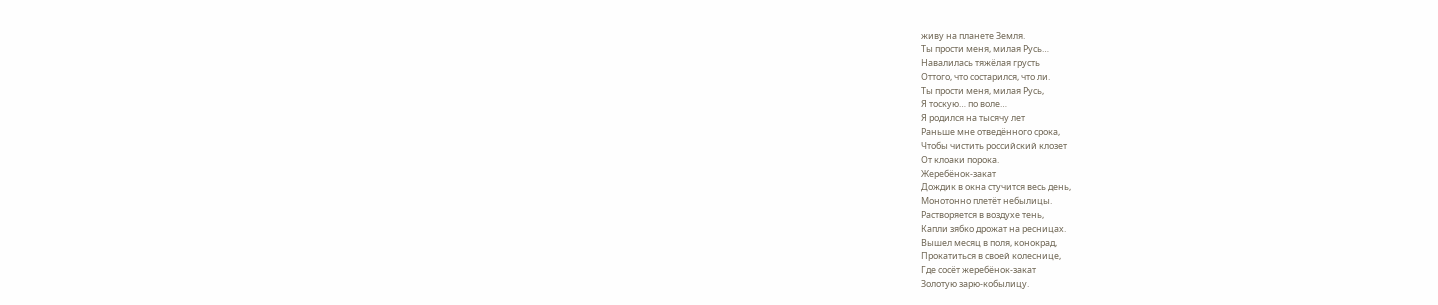живу на планете Земля.
Ты прости меня, милая Русь…
Навалилась тяжёлая грусть
Оттого, что состарился, что ли.
Ты прости меня, милая Русь,
Я тоскую… по воле…
Я родился на тысячу лет
Раньше мне отведённого срока,
Чтобы чистить российский клозет
От клоаки порока.
Жеребёнок-закат
Дождик в окна стучится весь день,
Монотонно плетёт небылицы.
Растворяется в воздухе тень,
Капли зябко дрожат на ресницах.
Вышел месяц в поля, конокрад,
Прокатиться в своей колеснице,
Где сосёт жеребёнок-закат
Золотую зарю-кобылицу.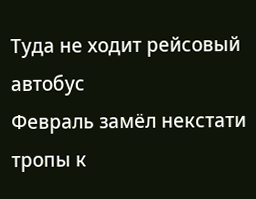Туда не ходит рейсовый автобус
Февраль замёл некстати тропы к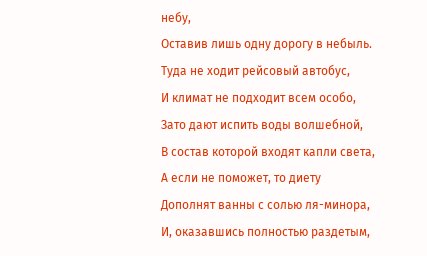небу,
Оставив лишь одну дорогу в небыль.
Туда не ходит рейсовый автобус,
И климат не подходит всем особо,
Зато дают испить воды волшебной,
В состав которой входят капли света,
А если не поможет, то диету
Дополнят ванны с солью ля-минора,
И, оказавшись полностью раздетым,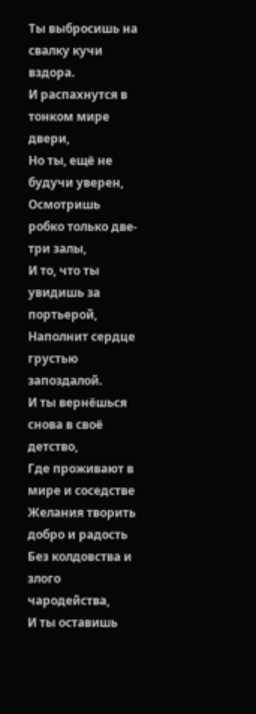Ты выбросишь на свалку кучи вздора.
И распахнутся в тонком мире двери,
Но ты, ещё не будучи уверен,
Осмотришь робко только две-три залы,
И то, что ты увидишь за портьерой,
Наполнит сердце грустью запоздалой.
И ты вернёшься снова в своё детство,
Где проживают в мире и соседстве
Желания творить добро и радость
Без колдовства и злого чародейства,
И ты оставишь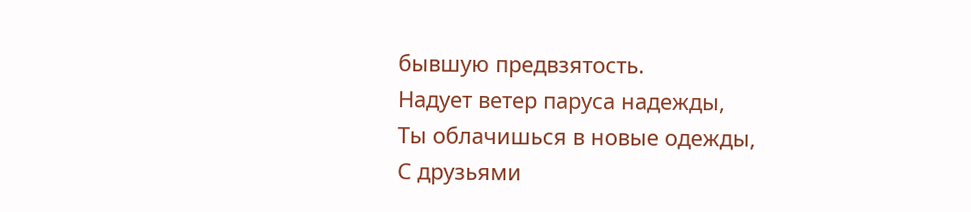бывшую предвзятость.
Надует ветер паруса надежды,
Ты облачишься в новые одежды,
С друзьями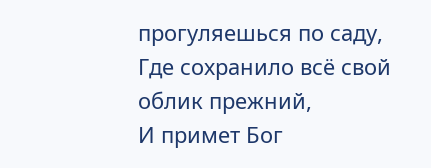прогуляешься по саду,
Где сохранило всё свой облик прежний,
И примет Бог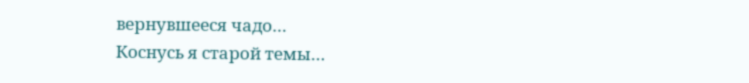вернувшееся чадо…
Коснусь я старой темы…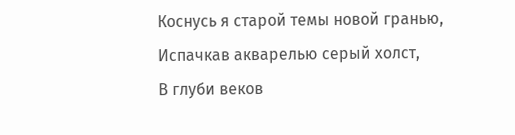Коснусь я старой темы новой гранью,
Испачкав акварелью серый холст,
В глуби веков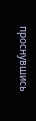проснувшись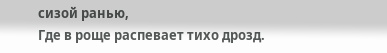сизой ранью,
Где в роще распевает тихо дрозд.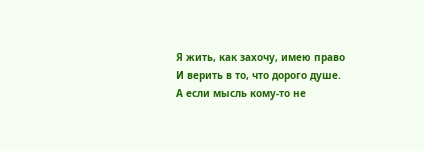Я жить, как захочу, имею право
И верить в то, что дорого душе.
А если мысль кому-то не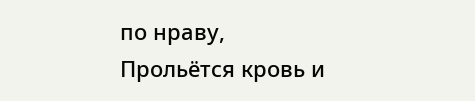по нраву,
Прольётся кровь и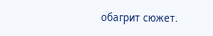обагрит сюжет.